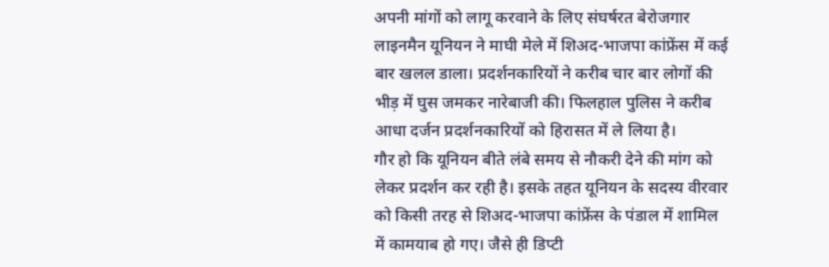अपनी मांगों को लागू करवाने के लिए संघर्षरत बेरोजगार लाइनमैन यूनियन ने माघी मेले में शिअद-भाजपा कांफ्रेंस में कई बार खलल डाला। प्रदर्शनकारियों ने करीब चार बार लोगों की भीड़ में घुस जमकर नारेबाजी की। फिलहाल पुलिस ने करीब आधा दर्जन प्रदर्शनकारियों को हिरासत में ले लिया है।
गौर हो कि यूनियन बीते लंबे समय से नौकरी देने की मांग को लेकर प्रदर्शन कर रही है। इसके तहत यूनियन के सदस्य वीरवार को किसी तरह से शिअद-भाजपा कांफ्रेंस के पंडाल में शामिल में कामयाब हो गए। जैसे ही डिप्टी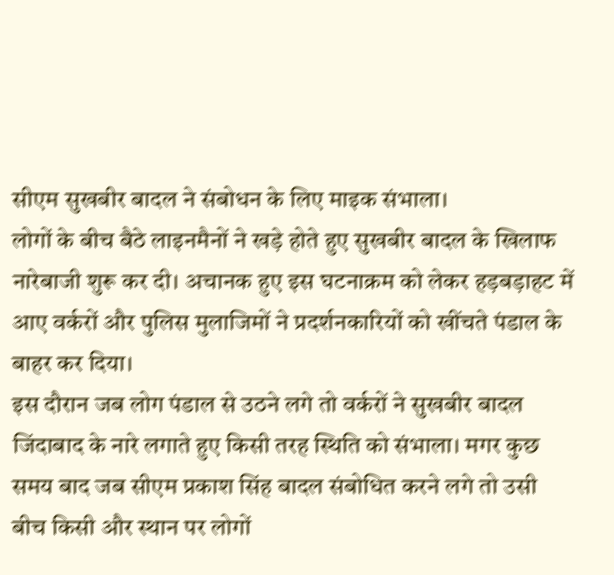सीएम सुखबीर बादल ने संबोधन के लिए माइक संभाला।
लोगों के बीच बैठे लाइनमैनों ने खड़े होते हुए सुखबीर बादल के खिलाफ नारेबाजी शुरू कर दी। अचानक हुए इस घटनाक्रम को लेकर हड़बड़ाहट में आए वर्करों और पुलिस मुलाजिमों ने प्रदर्शनकारियों को खींचते पंडाल के बाहर कर दिया।
इस दौरान जब लोग पंडाल से उठने लगे तो वर्करों ने सुखबीर बादल जिंदाबाद के नारे लगाते हुए किसी तरह स्थिति को संभाला। मगर कुछ समय बाद जब सीएम प्रकाश सिंह बादल संबोधित करने लगे तो उसी बीच किसी और स्थान पर लोगों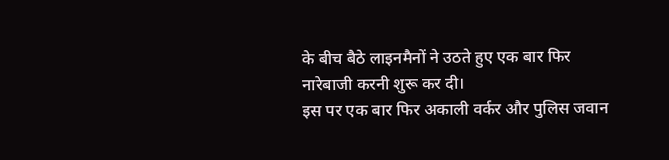के बीच बैठे लाइनमैनों ने उठते हुए एक बार फिर नारेबाजी करनी शुरू कर दी।
इस पर एक बार फिर अकाली वर्कर और पुलिस जवान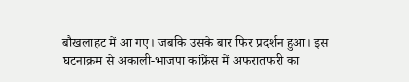बौखलाहट में आ गए। जबकि उसके बार फिर प्रदर्शन हुआ। इस घटनाक्रम से अकाली-भाजपा कांफ्रेंस में अफरातफरी का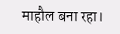माहौल बना रहा।